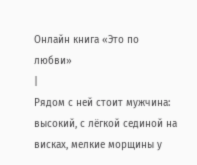Онлайн книга «Это по любви»
|
Рядом с ней стоит мужчина: высокий, с лёгкой сединой на висках, мелкие морщины у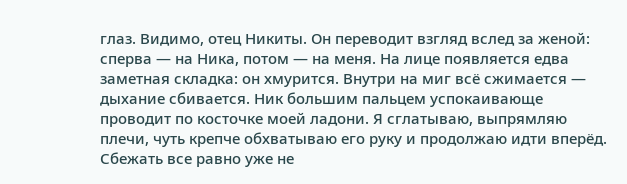глаз. Видимо, отец Никиты. Он переводит взгляд вслед за женой: сперва — на Ника, потом — на меня. На лице появляется едва заметная складка: он хмурится. Внутри на миг всё сжимается — дыхание сбивается. Ник большим пальцем успокаивающе проводит по косточке моей ладони. Я сглатываю, выпрямляю плечи, чуть крепче обхватываю его руку и продолжаю идти вперёд. Сбежать все равно уже не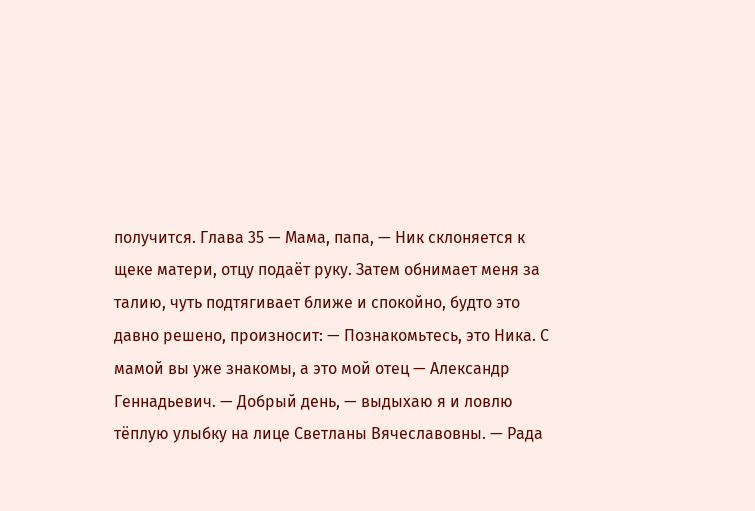получится. Глава 35 — Мама, папа, — Ник склоняется к щеке матери, отцу подаёт руку. Затем обнимает меня за талию, чуть подтягивает ближе и спокойно, будто это давно решено, произносит: — Познакомьтесь, это Ника. С мамой вы уже знакомы, а это мой отец — Александр Геннадьевич. — Добрый день, — выдыхаю я и ловлю тёплую улыбку на лице Светланы Вячеславовны. — Рада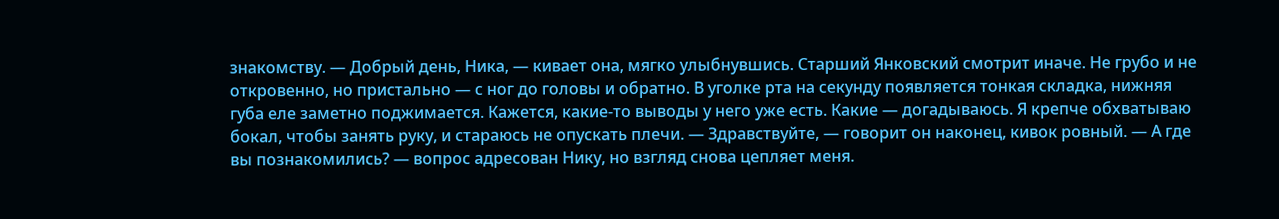знакомству. — Добрый день, Ника, — кивает она, мягко улыбнувшись. Старший Янковский смотрит иначе. Не грубо и не откровенно, но пристально — с ног до головы и обратно. В уголке рта на секунду появляется тонкая складка, нижняя губа еле заметно поджимается. Кажется, какие-то выводы у него уже есть. Какие — догадываюсь. Я крепче обхватываю бокал, чтобы занять руку, и стараюсь не опускать плечи. — Здравствуйте, — говорит он наконец, кивок ровный. — А где вы познакомились? — вопрос адресован Нику, но взгляд снова цепляет меня.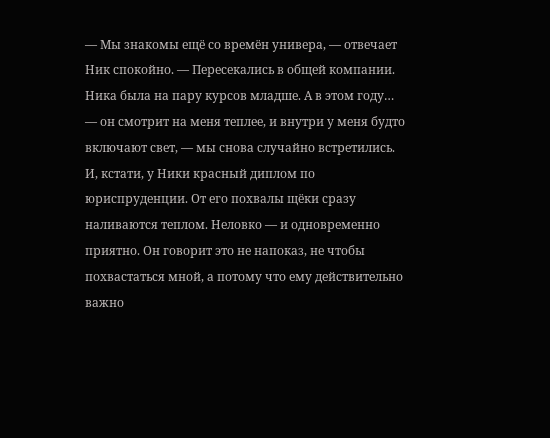— Мы знакомы ещё со времён универа, — отвечает Ник спокойно. — Пересекались в общей компании. Ника была на пару курсов младше. А в этом году… — он смотрит на меня теплее, и внутри у меня будто включают свет, — мы снова случайно встретились. И, кстати, у Ники красный диплом по юриспруденции. От его похвалы щёки сразу наливаются теплом. Неловко — и одновременно приятно. Он говорит это не напоказ, не чтобы похвастаться мной, а потому что ему действительно важно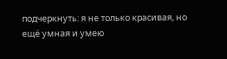подчеркнуть: я не только красивая, но ещё умная и умею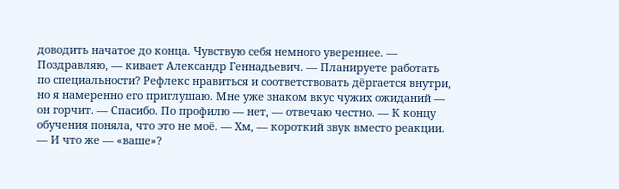доводить начатое до конца. Чувствую себя немного увереннее. — Поздравляю, — кивает Александр Геннадьевич. — Планируете работать по специальности? Рефлекс нравиться и соответствовать дёргается внутри, но я намеренно его приглушаю. Мне уже знаком вкус чужих ожиданий — он горчит. — Спасибо. По профилю — нет, — отвечаю честно. — К концу обучения поняла, что это не моё. — Хм, — короткий звук вместо реакции. — И что же — «ваше»?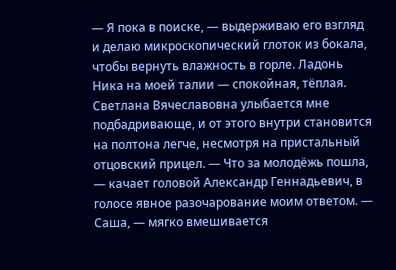— Я пока в поиске, — выдерживаю его взгляд и делаю микроскопический глоток из бокала, чтобы вернуть влажность в горле. Ладонь Ника на моей талии — спокойная, тёплая. Светлана Вячеславовна улыбается мне подбадривающе, и от этого внутри становится на полтона легче, несмотря на пристальный отцовский прицел. — Что за молодёжь пошла, — качает головой Александр Геннадьевич, в голосе явное разочарование моим ответом. — Саша, — мягко вмешивается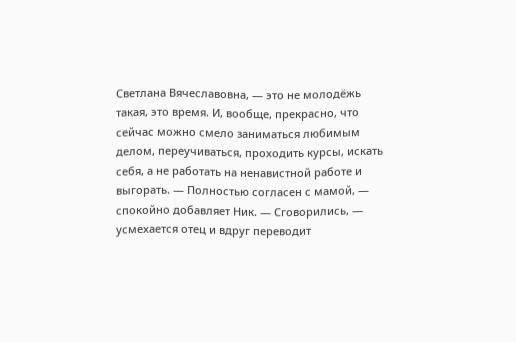Светлана Вячеславовна, — это не молодёжь такая, это время. И, вообще, прекрасно, что сейчас можно смело заниматься любимым делом, переучиваться, проходить курсы, искать себя, а не работать на ненавистной работе и выгорать. — Полностью согласен с мамой, — спокойно добавляет Ник. — Сговорились, — усмехается отец и вдруг переводит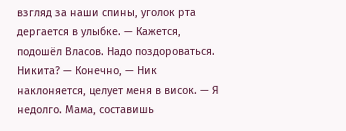взгляд за наши спины, уголок рта дергается в улыбке. — Кажется, подошёл Власов. Надо поздороваться. Никита? — Конечно, — Ник наклоняется, целует меня в висок. — Я недолго. Мама, составишь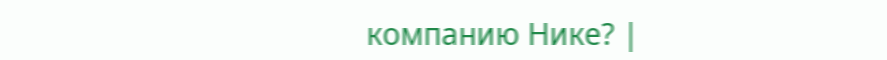компанию Нике? |